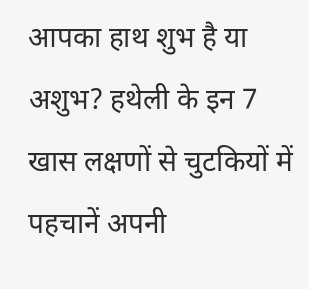आपका हाथ शुभ है या अशुभ? हथेली के इन 7 खास लक्षणों से चुटकियों में पहचानें अपनी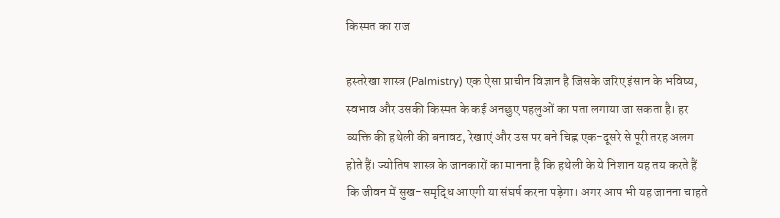किस्मत का राज

हस्तरेखा शास्त्र (Palmistry) एक ऐसा प्राचीन विज्ञान है जिसके जरिए इंसान के भविष्य, स्वभाव और उसकी किस्मत के कई अनछुए पहलुओं का पता लगाया जा सकता है। हर व्यक्ति की हथेली की बनावट, रेखाएं और उस पर बने चिह्न एक-दूसरे से पूरी तरह अलग होते हैं। ज्योतिष शास्त्र के जानकारों का मानना है कि हथेली के ये निशान यह तय करते हैं कि जीवन में सुख-समृद्धि आएगी या संघर्ष करना पड़ेगा। अगर आप भी यह जानना चाहते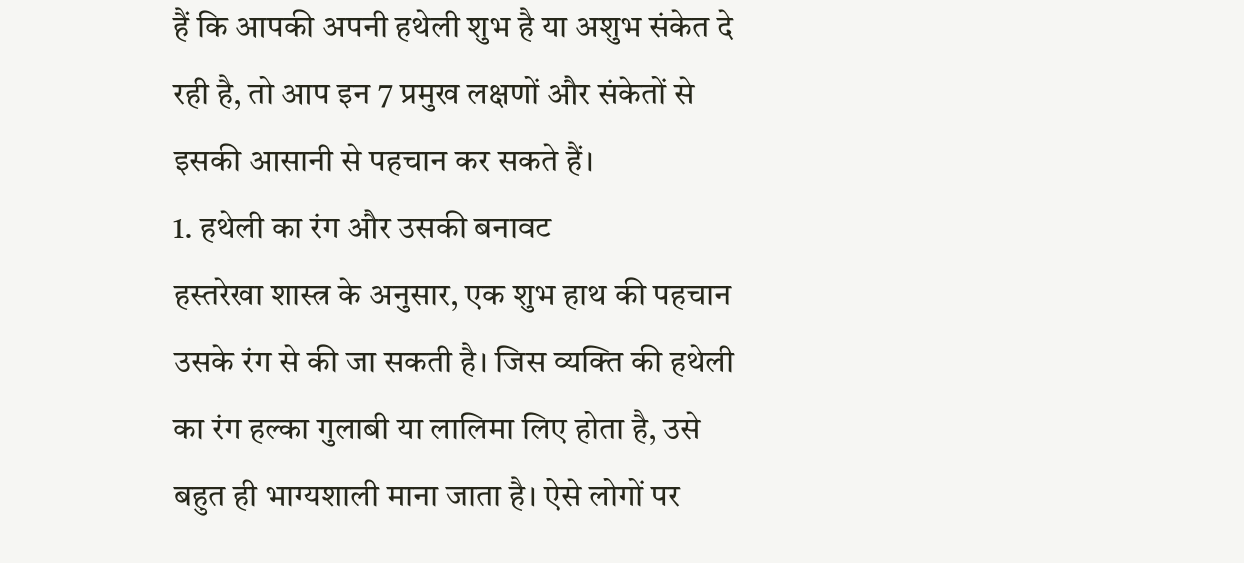हैं कि आपकी अपनी हथेली शुभ है या अशुभ संकेत दे रही है, तो आप इन 7 प्रमुख लक्षणों और संकेतों से इसकी आसानी से पहचान कर सकते हैं।
1. हथेली का रंग और उसकी बनावट
हस्तरेखा शास्त्र के अनुसार, एक शुभ हाथ की पहचान उसके रंग से की जा सकती है। जिस व्यक्ति की हथेली का रंग हल्का गुलाबी या लालिमा लिए होता है, उसे बहुत ही भाग्यशाली माना जाता है। ऐसे लोगों पर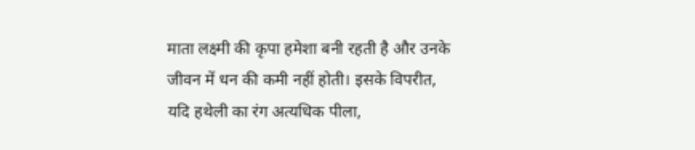माता लक्ष्मी की कृपा हमेशा बनी रहती है और उनके जीवन में धन की कमी नहीं होती। इसके विपरीत, यदि हथेली का रंग अत्यधिक पीला,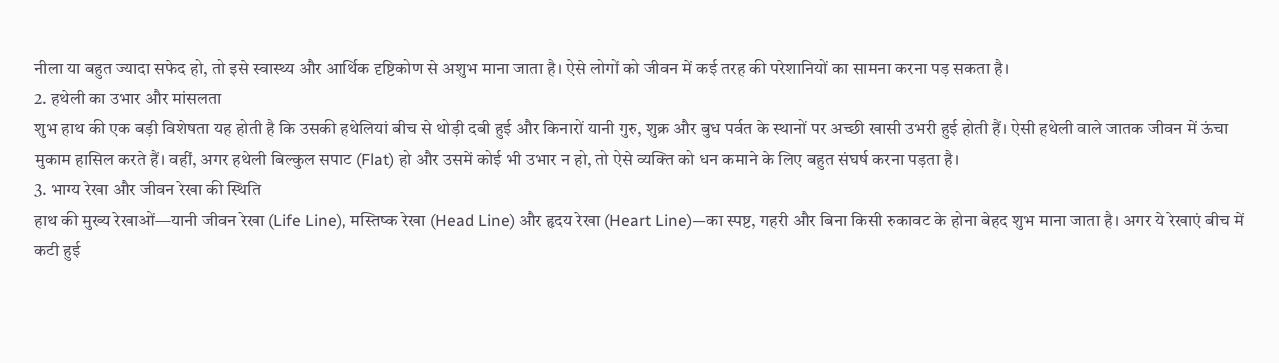नीला या बहुत ज्यादा सफेद हो, तो इसे स्वास्थ्य और आर्थिक दृष्टिकोण से अशुभ माना जाता है। ऐसे लोगों को जीवन में कई तरह की परेशानियों का सामना करना पड़ सकता है।
2. हथेली का उभार और मांसलता
शुभ हाथ की एक बड़ी विशेषता यह होती है कि उसकी हथेलियां बीच से थोड़ी दबी हुई और किनारों यानी गुरु, शुक्र और बुध पर्वत के स्थानों पर अच्छी खासी उभरी हुई होती हैं। ऐसी हथेली वाले जातक जीवन में ऊंचा मुकाम हासिल करते हैं। वहीं, अगर हथेली बिल्कुल सपाट (Flat) हो और उसमें कोई भी उभार न हो, तो ऐसे व्यक्ति को धन कमाने के लिए बहुत संघर्ष करना पड़ता है।
3. भाग्य रेखा और जीवन रेखा की स्थिति
हाथ की मुख्य रेखाओं—यानी जीवन रेखा (Life Line), मस्तिष्क रेखा (Head Line) और हृदय रेखा (Heart Line)—का स्पष्ट, गहरी और बिना किसी रुकावट के होना बेहद शुभ माना जाता है। अगर ये रेखाएं बीच में कटी हुई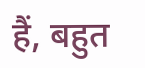हैं, बहुत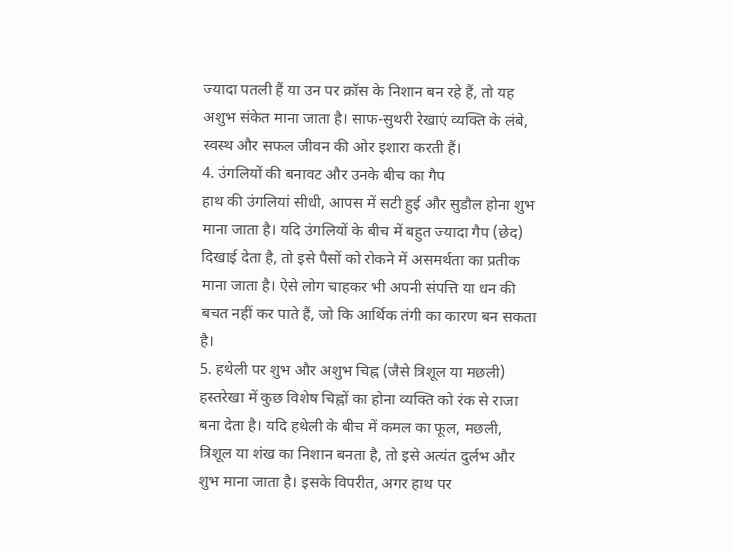ज्यादा पतली हैं या उन पर क्रॉस के निशान बन रहे हैं, तो यह अशुभ संकेत माना जाता है। साफ-सुथरी रेखाएं व्यक्ति के लंबे, स्वस्थ और सफल जीवन की ओर इशारा करती हैं।
4. उंगलियों की बनावट और उनके बीच का गैप
हाथ की उंगलियां सीधी, आपस में सटी हुई और सुडौल होना शुभ माना जाता है। यदि उंगलियों के बीच में बहुत ज्यादा गैप (छेद) दिखाई देता है, तो इसे पैसों को रोकने में असमर्थता का प्रतीक माना जाता है। ऐसे लोग चाहकर भी अपनी संपत्ति या धन की बचत नहीं कर पाते हैं, जो कि आर्थिक तंगी का कारण बन सकता है।
5. हथेली पर शुभ और अशुभ चिह्न (जैसे त्रिशूल या मछली)
हस्तरेखा में कुछ विशेष चिह्नों का होना व्यक्ति को रंक से राजा बना देता है। यदि हथेली के बीच में कमल का फूल, मछली, त्रिशूल या शंख का निशान बनता है, तो इसे अत्यंत दुर्लभ और शुभ माना जाता है। इसके विपरीत, अगर हाथ पर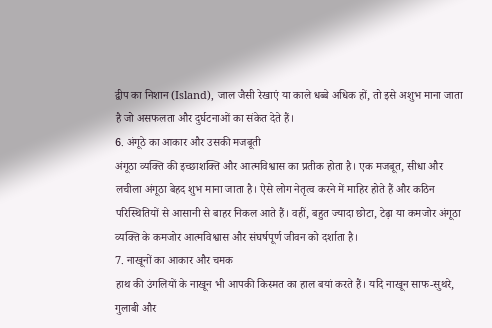द्वीप का निशान (Island), जाल जैसी रेखाएं या काले धब्बे अधिक हों, तो इसे अशुभ माना जाता है जो असफलता और दुर्घटनाओं का संकेत देते हैं।
6. अंगूठे का आकार और उसकी मजबूती
अंगूठा व्यक्ति की इच्छाशक्ति और आत्मविश्वास का प्रतीक होता है। एक मजबूत, सीधा और लचीला अंगूठा बेहद शुभ माना जाता है। ऐसे लोग नेतृत्व करने में माहिर होते हैं और कठिन परिस्थितियों से आसानी से बाहर निकल आते हैं। वहीं, बहुत ज्यादा छोटा, टेढ़ा या कमजोर अंगूठा व्यक्ति के कमजोर आत्मविश्वास और संघर्षपूर्ण जीवन को दर्शाता है।
7. नाखूनों का आकार और चमक
हाथ की उंगलियों के नाखून भी आपकी किस्मत का हाल बयां करते हैं। यदि नाखून साफ-सुथरे, गुलाबी और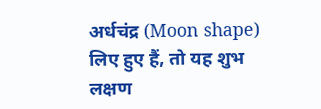अर्धचंद्र (Moon shape) लिए हुए हैं, तो यह शुभ लक्षण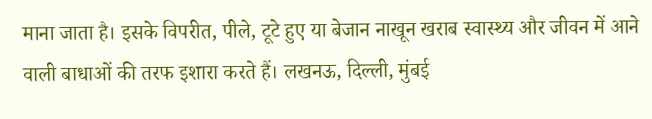माना जाता है। इसके विपरीत, पीले, टूटे हुए या बेजान नाखून खराब स्वास्थ्य और जीवन में आने वाली बाधाओं की तरफ इशारा करते हैं। लखनऊ, दिल्ली, मुंबई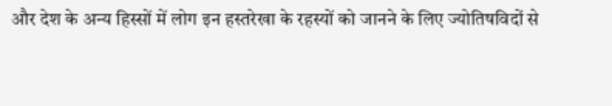और देश के अन्य हिस्सों में लोग इन हस्तरेखा के रहस्यों को जानने के लिए ज्योतिषविदों से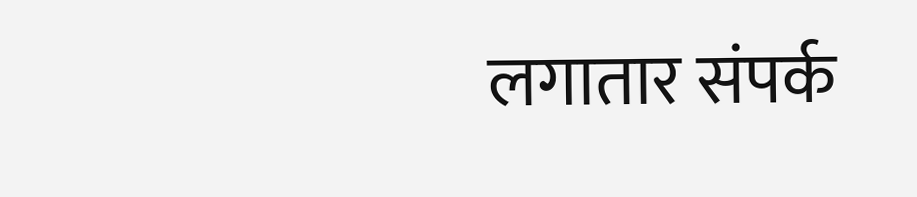लगातार संपर्क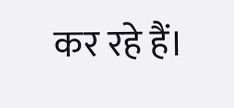कर रहे हैं।